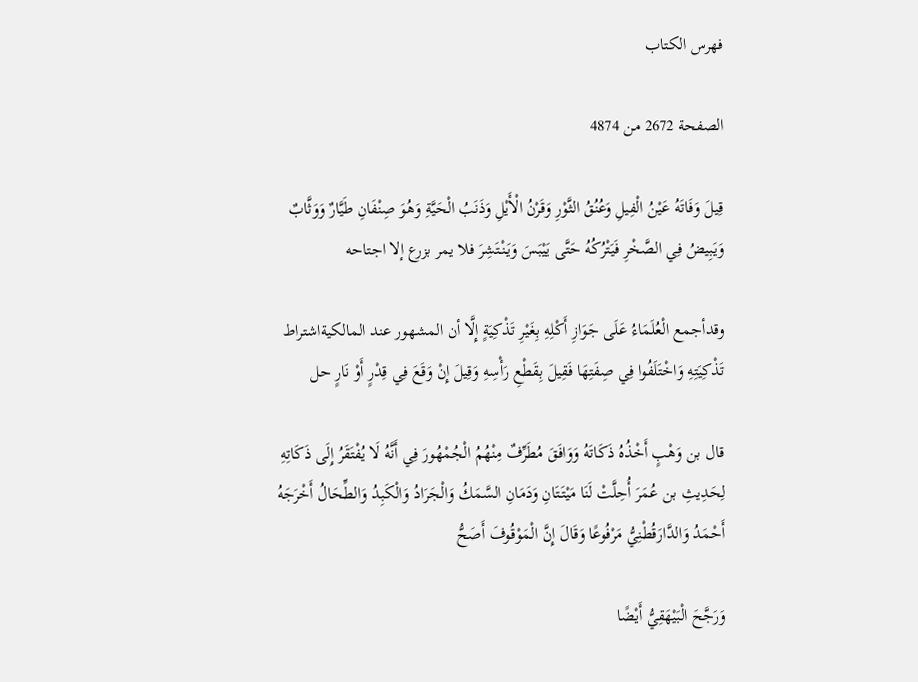فهرس الكتاب

الصفحة 2672 من 4874

قِيلَ وَفَاتَهُ عَيْنُ الْفِيلِ وَعُنُقُ الثَّوْرِ وَقَرْنُ الْأَيْلِ وَذَنَبُ الْحَيَّةِ وَهُوَ صِنْفَانِ طَيَّارٌ وَوَثَّابٌ وَيَبِيضُ فِي الصَّخْرِ فَيَتْرُكُهُ حَتَّى يَيْبَسَ وَيَنْتَشِرَ فلا يمر بزرع إلا اجتاحه

وقدأجمع الْعُلَمَاءُ عَلَى جَوَازِ أَكْلِهِ بِغَيْرِ تَذْكِيَةٍ إِلَّا أن المشهور عند المالكيةاشتراط تَذْكِيَتِهِ وَاخْتَلَفُوا فِي صِفَتِهَا فَقِيلَ بِقَطْعِ رَأْسِهِ وَقِيلَ إِنْ وَقَعَ فِي قِدْرٍ أَوْ نَارٍ حل

قال بن وَهْبٍ أَخْذُهُ ذَكَاتَهُ وَوَافَقَ مُطَرِّفٌ مِنْهُمُ الْجُمْهُورَ فِي أَنَّهُ لَا يُفْتَقَرُ إِلَى ذَكَاتِهِ لِحَدِيثِ بن عُمَرَ أُحِلَّتْ لَنَا مَيْتَتَانِ وَدَمَانِ السَّمَكُ وَالْجَرَادُ وَالْكَبِدُ وَالطِّحَالُ أَخْرَجَهُ أَحْمَدُ وَالدَّارَقُطْنِيُّ مَرْفُوعًا وَقَالَ إِنَّ الْمَوْقُوفَ أَصَحُّ

وَرَجَّحَ الْبَيْهَقِيُّ أَيْضًا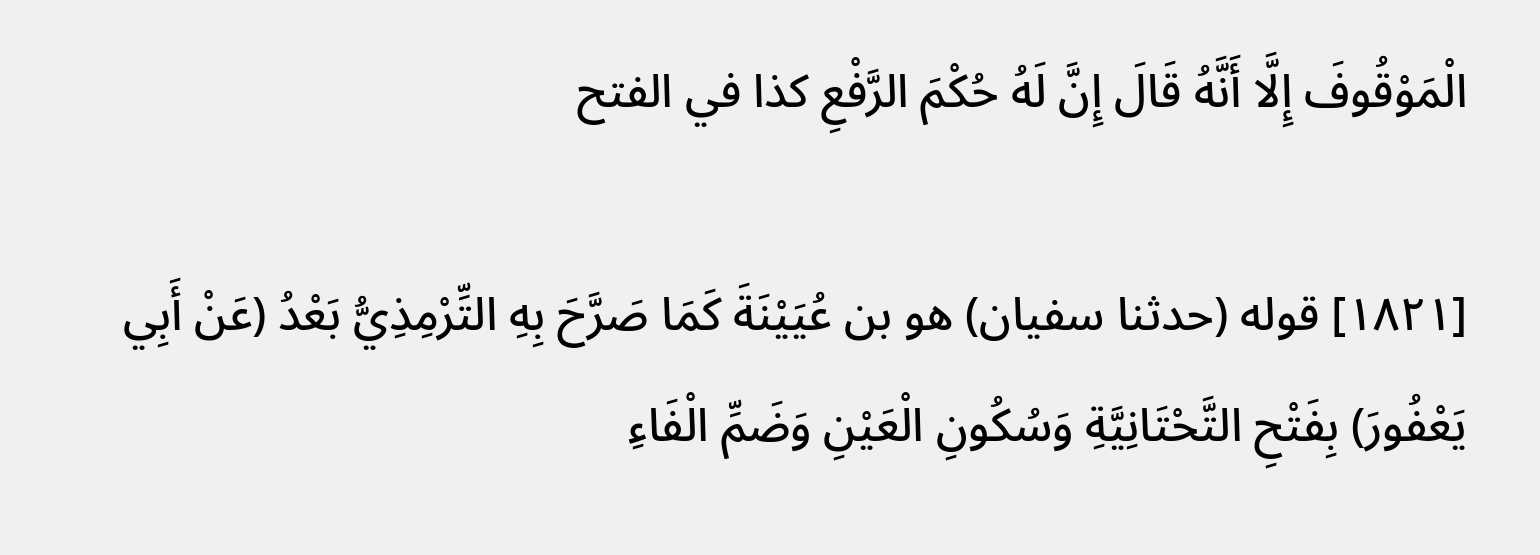الْمَوْقُوفَ إِلَّا أَنَّهُ قَالَ إِنَّ لَهُ حُكْمَ الرَّفْعِ كذا في الفتح

[١٨٢١] قوله (حدثنا سفيان) هو بن عُيَيْنَةَ كَمَا صَرَّحَ بِهِ التِّرْمِذِيُّ بَعْدُ (عَنْ أَبِي يَعْفُورَ) بِفَتْحِ التَّحْتَانِيَّةِ وَسُكُونِ الْعَيْنِ وَضَمِّ الْفَاءِ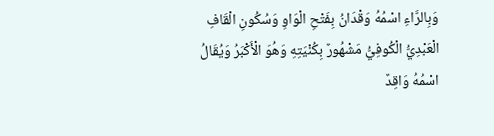وَبِالرَّاءِ اسْمُهُ وَقْدَانُ بِفَتْحِ الْوَاوِ وَسُكُونِ الْقَافِ الْعَبْدِيُّ الْكُوفِيُّ مَشْهُورٌ بِكُنْيَتِهِ وَهُوَ الْأَكْبَرُ وَيُقَالُ اسْمُهُ وَاقِدٌ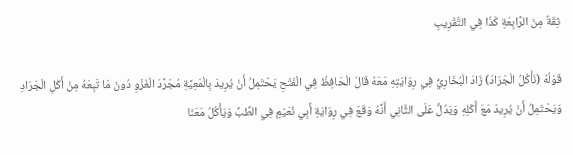ثِقَةٌ مِنَ الرَّابِعَةِ كَذَا فِي التَّقْرِيبِ

قَوْلُهُ (نَأْكُلُ الْجَرَادَ) زَادَ الْبُخَارِيُّ فِي رِوَايَتِهِ مَعَهُ قَالَ الْحَافِظُ فِي الْفَتْحِ يَحْتَمِلُ أَنْ يُرِيدَ بِالْمَعِيَّةِ مُجَرَّدَ الْغَزْوِ دُونَ مَا تَبِعَهُ مِنْ أَكْلِ الْجَرَادِ وَيَحْتَمِلُ أَنْ يُرِيدَ مَعَ أَكْلِهِ وَيَدُلُّ عَلَى الثَّانِي أَنَّهُ وَقَعَ فِي رِوَايَةِ أَبِي نُعَيْمٍ فِي الطِّبِّ وَيَأْكُلُ مَعَنَا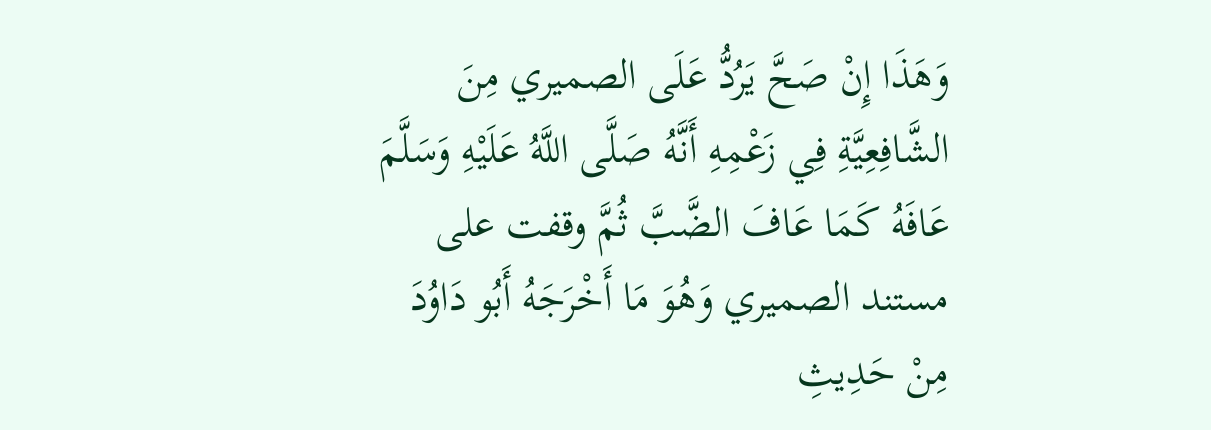وَهَذَا إِنْ صَحَّ يَرُدُّ عَلَى الصميري مِنَ الشَّافِعِيَّةِ فِي زَعْمِهِ أَنَّهُ صَلَّى اللَّهُ عَلَيْهِ وَسَلَّمَ عَافَهُ كَمَا عَافَ الضَّبَّ ثُمَّ وقفت على مستند الصميري وَهُوَ مَا أَخْرَجَهُ أَبُو دَاوُدَ مِنْ حَدِيثِ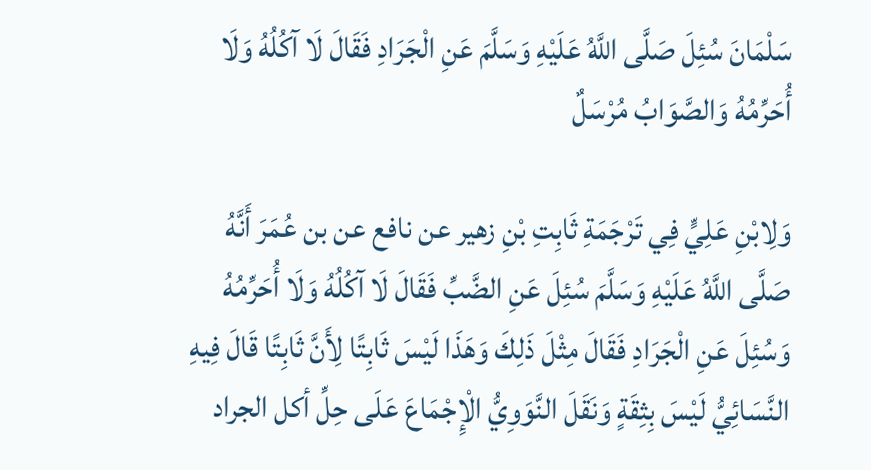سَلْمَانَ سُئِلَ صَلَّى اللَّهُ عَلَيْهِ وَسَلَّمَ عَنِ الْجَرَادِ فَقَالَ لَا آكُلُهُ وَلَا أُحَرِّمُهُ وَالصَّوَابُ مُرْسَلٌ

وَلِابْنِ عَلِيٍّ فِي تَرْجَمَةِ ثَابِتِ بْنِ زهير عن نافع عن بن عُمَرَ أَنَّهُ صَلَّى اللَّهُ عَلَيْهِ وَسَلَّمَ سُئِلَ عَنِ الضَّبِّ فَقَالَ لَا آكُلُهُ وَلَا أُحَرِّمُهُ وَسُئِلَ عَنِ الْجَرَادِ فَقَالَ مِثْلَ ذَلِكَ وَهَذَا لَيْسَ ثَابِتًا لِأَنَّ ثَابِتًا قَالَ فِيهِ النَّسَائِيُّ لَيْسَ بِثِقَةٍ وَنَقَلَ النَّوَوِيُّ الْإِجْمَاعَ عَلَى حِلِّ أكل الجراد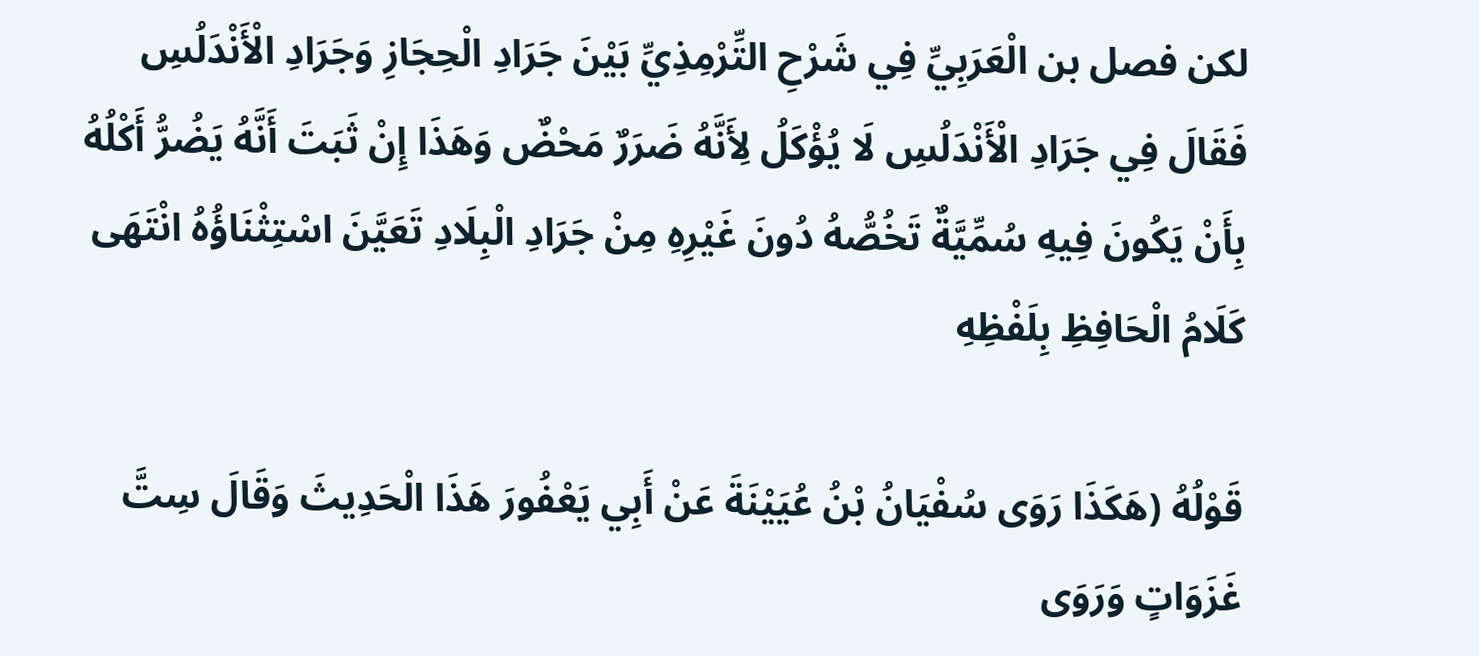لكن فصل بن الْعَرَبِيِّ فِي شَرْحِ التِّرْمِذِيِّ بَيْنَ جَرَادِ الْحِجَازِ وَجَرَادِ الْأَنْدَلُسِ فَقَالَ فِي جَرَادِ الْأَنْدَلُسِ لَا يُؤْكَلُ لِأَنَّهُ ضَرَرٌ مَحْضٌ وَهَذَا إِنْ ثَبَتَ أَنَّهُ يَضُرُّ أَكْلُهُ بِأَنْ يَكُونَ فِيهِ سُمِّيَّةٌ تَخُصُّهُ دُونَ غَيْرِهِ مِنْ جَرَادِ الْبِلَادِ تَعَيَّنَ اسْتِثْنَاؤُهُ انْتَهَى كَلَامُ الْحَافِظِ بِلَفْظِهِ

قَوْلُهُ (هَكَذَا رَوَى سُفْيَانُ بْنُ عُيَيْنَةَ عَنْ أَبِي يَعْفُورَ هَذَا الْحَدِيثَ وَقَالَ سِتَّ غَزَوَاتٍ وَرَوَى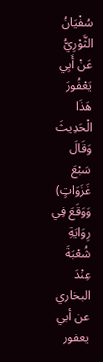سُفْيَانُ الثَّوْرِيُّ عَنْ أَبِي يَعْفُورَ هَذَا الْحَدِيثَ وَقَالَ سَبْعَ غَزَوَاتٍ) وَوَقَعَ فِي رِوَايَةِ شُعْبَةَ عِنْدَ البخاري عن أبي يعفور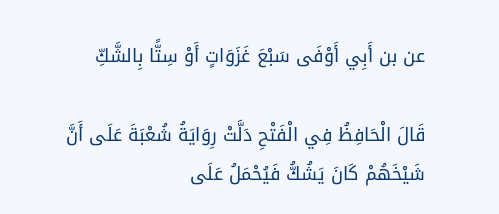عن بن أَبِي أَوْفَى سَبْعَ غَزَوَاتٍ أَوْ سِتًّا بِالشَّكِّ

قَالَ الْحَافِظُ فِي الْفَتْحِ دَلَّتْ رِوَايَةُ شُعْبَةَ عَلَى أَنَّ شَيْخَهُمْ كَانَ يَشُكُّ فَيُحْمَلُ عَلَى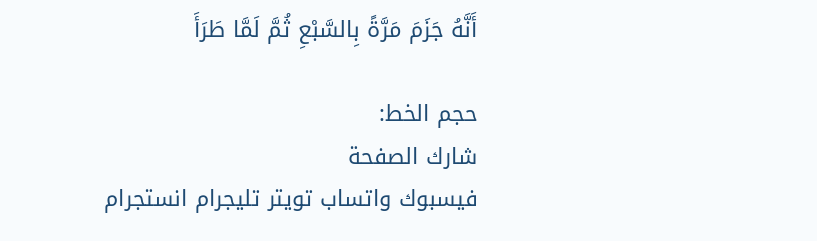أَنَّهُ جَزَمَ مَرَّةً بِالسَّبْعِ ثُمَّ لَمَّا طَرَأَ

حجم الخط:
شارك الصفحة
فيسبوك واتساب تويتر تليجرام انستجرام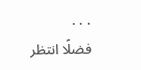. . .
فضلًا انتظر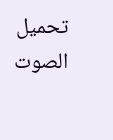تحميل الصوت